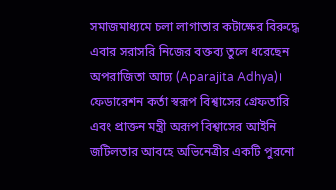সমাজমাধ্যমে চলা লাগাতার কটাক্ষের বিরুদ্ধে এবার সরাসরি নিজের বক্তব্য তুলে ধরেছেন অপরাজিতা আঢ্য (Aparajita Adhya)। ফেডারেশন কর্তা স্বরূপ বিশ্বাসের গ্রেফতারি এবং প্রাক্তন মন্ত্রী অরূপ বিশ্বাসের আইনি জটিলতার আবহে অভিনেত্রীর একটি পুরনো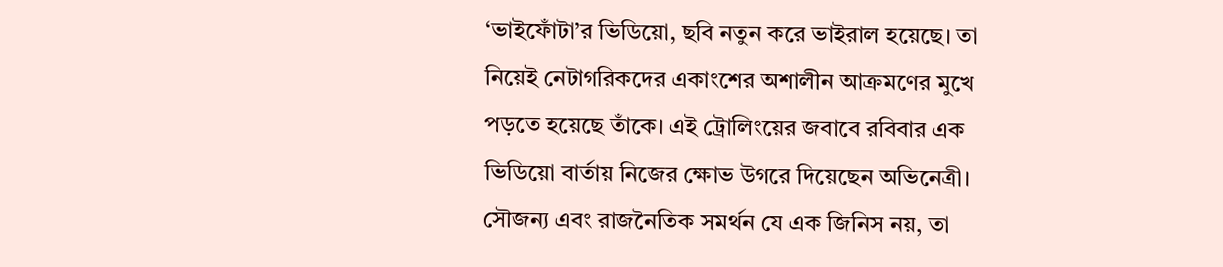‘ভাইফোঁটা’র ভিডিয়ো, ছবি নতুন করে ভাইরাল হয়েছে। তা নিয়েই নেটাগরিকদের একাংশের অশালীন আক্রমণের মুখে পড়তে হয়েছে তাঁকে। এই ট্রোলিংয়ের জবাবে রবিবার এক ভিডিয়ো বার্তায় নিজের ক্ষোভ উগরে দিয়েছেন অভিনেত্রী। সৌজন্য এবং রাজনৈতিক সমর্থন যে এক জিনিস নয়, তা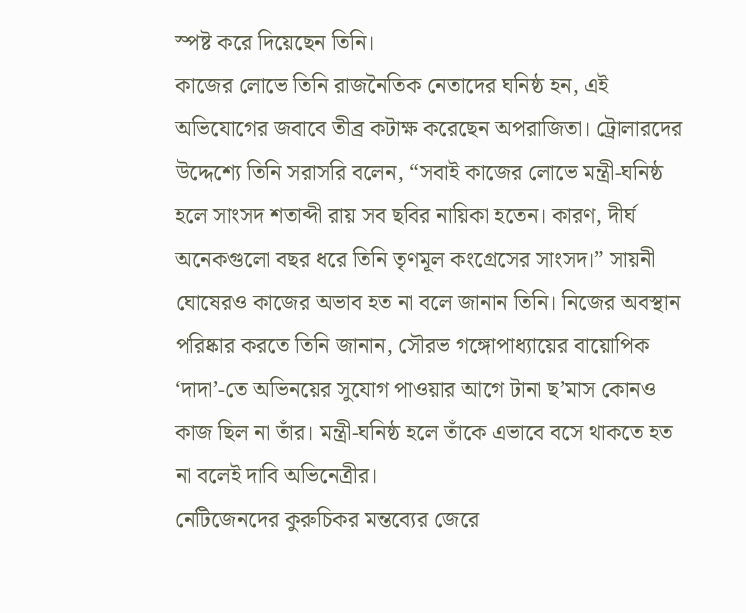স্পষ্ট করে দিয়েছেন তিনি।
কাজের লোভে তিনি রাজনৈতিক নেতাদের ঘনিষ্ঠ হন, এই অভিযোগের জবাবে তীব্র কটাক্ষ করেছেন অপরাজিতা। ট্রোলারদের উদ্দেশ্যে তিনি সরাসরি বলেন, “সবাই কাজের লোভে মন্ত্রী-ঘনিষ্ঠ হলে সাংসদ শতাব্দী রায় সব ছবির নায়িকা হতেন। কারণ, দীর্ঘ অনেকগুলো বছর ধরে তিনি তৃণমূল কংগ্রেসের সাংসদ।” সায়নী ঘোষেরও কাজের অভাব হত না বলে জানান তিনি। নিজের অবস্থান পরিষ্কার করতে তিনি জানান, সৌরভ গঙ্গোপাধ্যায়ের বায়োপিক ‘দাদা’-তে অভিনয়ের সুযোগ পাওয়ার আগে টানা ছ’মাস কোনও কাজ ছিল না তাঁর। মন্ত্রী-ঘনিষ্ঠ হলে তাঁকে এভাবে বসে থাকতে হত না বলেই দাবি অভিনেত্রীর।
নেটিজেনদের কুরুচিকর মন্তব্যের জেরে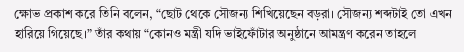ক্ষোভ প্রকাশ করে তিনি বলেন, “ছোট থেকে সৌজন্য শিখিয়েছেন বড়রা। সৌজন্য শব্দটাই তো এখন হারিয়ে গিয়েছে।” তাঁর কথায় “কোনও মন্ত্রী যদি ভাইফোঁটার অনুষ্ঠানে আমন্ত্রণ করেন তাহলে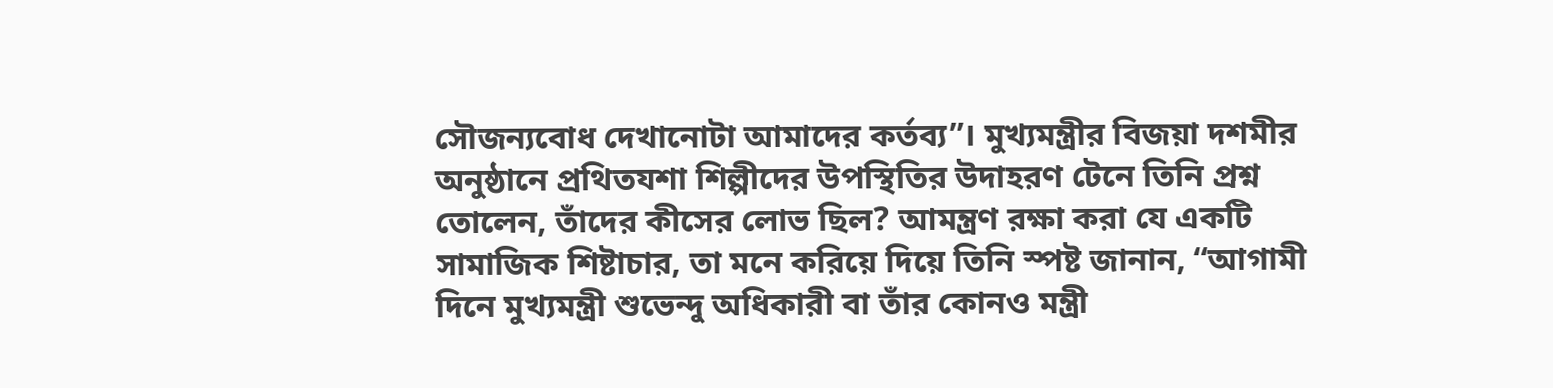সৌজন্যবোধ দেখানোটা আমাদের কর্তব্য”। মুখ্যমন্ত্রীর বিজয়া দশমীর অনুষ্ঠানে প্রথিতযশা শিল্পীদের উপস্থিতির উদাহরণ টেনে তিনি প্রশ্ন তোলেন, তাঁদের কীসের লোভ ছিল? আমন্ত্রণ রক্ষা করা যে একটি সামাজিক শিষ্টাচার, তা মনে করিয়ে দিয়ে তিনি স্পষ্ট জানান, “আগামী দিনে মুখ্যমন্ত্রী শুভেন্দু অধিকারী বা তাঁর কোনও মন্ত্রী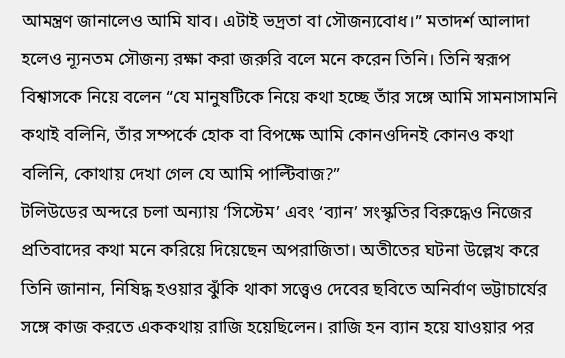আমন্ত্রণ জানালেও আমি যাব। এটাই ভদ্রতা বা সৌজন্যবোধ।” মতাদর্শ আলাদা হলেও ন্যূনতম সৌজন্য রক্ষা করা জরুরি বলে মনে করেন তিনি। তিনি স্বরূপ বিশ্বাসকে নিয়ে বলেন “যে মানুষটিকে নিয়ে কথা হচ্ছে তাঁর সঙ্গে আমি সামনাসামনি কথাই বলিনি, তাঁর সম্পর্কে হোক বা বিপক্ষে আমি কোনওদিনই কোনও কথা বলিনি, কোথায় দেখা গেল যে আমি পাল্টিবাজ?”
টলিউডের অন্দরে চলা অন্যায় ‘সিস্টেম’ এবং ‘ব্যান’ সংস্কৃতির বিরুদ্ধেও নিজের প্রতিবাদের কথা মনে করিয়ে দিয়েছেন অপরাজিতা। অতীতের ঘটনা উল্লেখ করে তিনি জানান, নিষিদ্ধ হওয়ার ঝুঁকি থাকা সত্ত্বেও দেবের ছবিতে অনির্বাণ ভট্টাচার্যের সঙ্গে কাজ করতে এককথায় রাজি হয়েছিলেন। রাজি হন ব্যান হয়ে যাওয়ার পর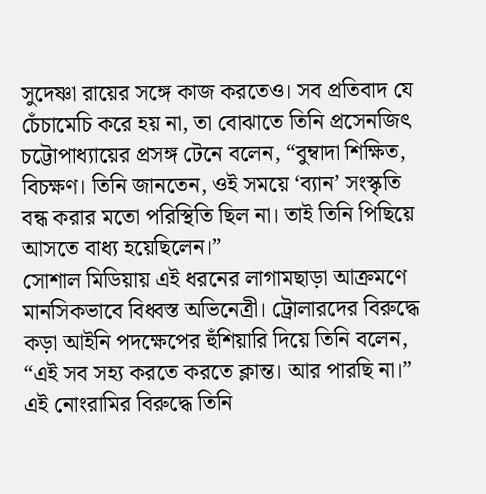সুদেষ্ণা রায়ের সঙ্গে কাজ করতেও। সব প্রতিবাদ যে চেঁচামেচি করে হয় না, তা বোঝাতে তিনি প্রসেনজিৎ চট্টোপাধ্যায়ের প্রসঙ্গ টেনে বলেন, “বুম্বাদা শিক্ষিত, বিচক্ষণ। তিনি জানতেন, ওই সময়ে ‘ব্যান’ সংস্কৃতি বন্ধ করার মতো পরিস্থিতি ছিল না। তাই তিনি পিছিয়ে আসতে বাধ্য হয়েছিলেন।”
সোশাল মিডিয়ায় এই ধরনের লাগামছাড়া আক্রমণে মানসিকভাবে বিধ্বস্ত অভিনেত্রী। ট্রোলারদের বিরুদ্ধে কড়া আইনি পদক্ষেপের হুঁশিয়ারি দিয়ে তিনি বলেন, “এই সব সহ্য করতে করতে ক্লান্ত। আর পারছি না।” এই নোংরামির বিরুদ্ধে তিনি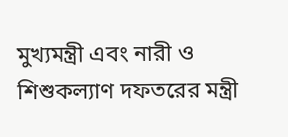মুখ্যমন্ত্রী এবং নারী ও শিশুকল্যাণ দফতরের মন্ত্রী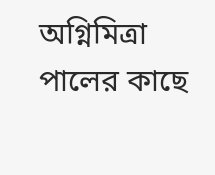অগ্নিমিত্রা পালের কাছে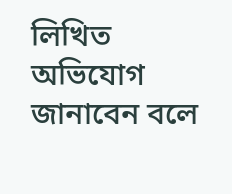লিখিত অভিযোগ জানাবেন বলে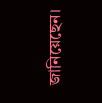জানিয়েছেন।